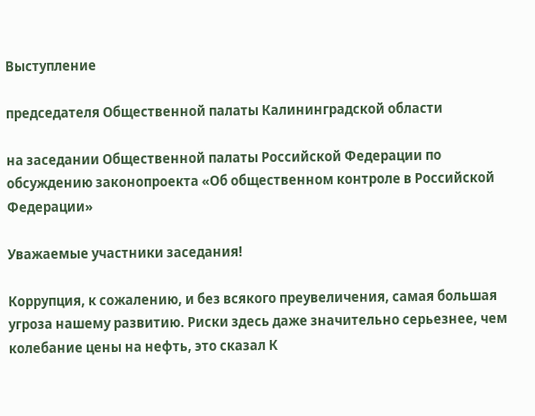Выступление

председателя Общественной палаты Калининградской области

на заседании Общественной палаты Российской Федерации по обсуждению законопроекта «Об общественном контроле в Российской Федерации»

Уважаемые участники заседания!

Коррупция, к сожалению, и без всякого преувеличения, самая большая угроза нашему развитию. Риски здесь даже значительно серьезнее, чем колебание цены на нефть, это сказал К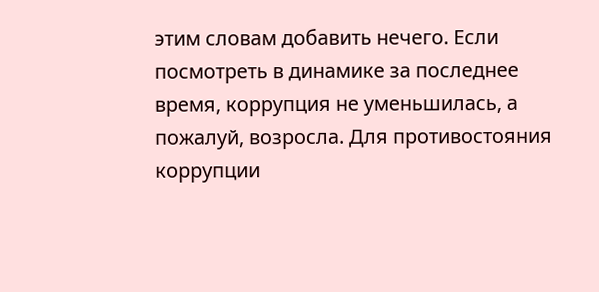этим словам добавить нечего. Если посмотреть в динамике за последнее время, коррупция не уменьшилась, а пожалуй, возросла. Для противостояния коррупции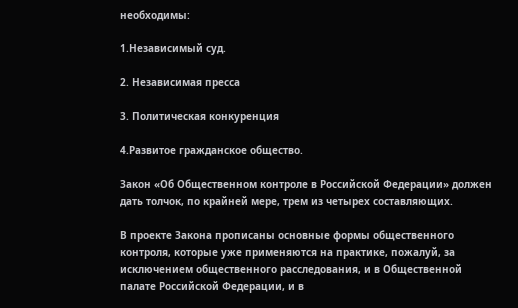необходимы:

1.Независимый суд.

2. Независимая пресса

3. Политическая конкуренция

4.Развитое гражданское общество.

Закон «Об Общественном контроле в Российской Федерации» должен дать толчок, по крайней мере, трем из четырех составляющих.

В проекте Закона прописаны основные формы общественного контроля, которые уже применяются на практике, пожалуй, за исключением общественного расследования, и в Общественной палате Российской Федерации, и в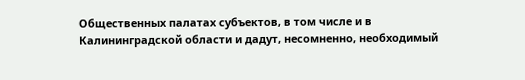Общественных палатах субъектов, в том числе и в Калининградской области и дадут, несомненно, необходимый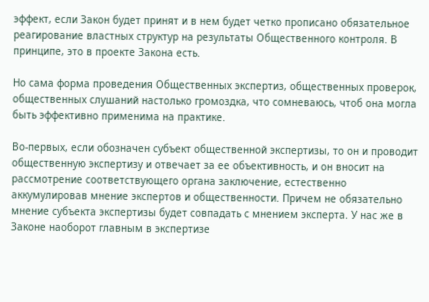эффект, если Закон будет принят и в нем будет четко прописано обязательное реагирование властных структур на результаты Общественного контроля. В принципе, это в проекте Закона есть.

Но сама форма проведения Общественных экспертиз, общественных проверок, общественных слушаний настолько громоздка, что сомневаюсь, чтоб она могла быть эффективно применима на практике.

Во-первых, если обозначен субъект общественной экспертизы, то он и проводит общественную экспертизу и отвечает за ее объективность, и он вносит на рассмотрение соответствующего органа заключение, естественно аккумулировав мнение экспертов и общественности. Причем не обязательно мнение субъекта экспертизы будет совпадать с мнением эксперта. У нас же в Законе наоборот главным в экспертизе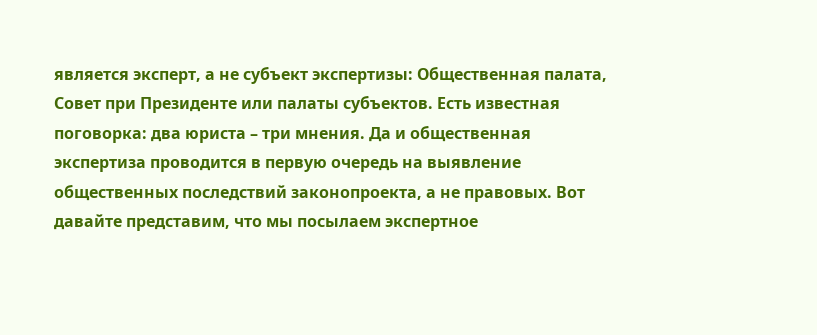является эксперт, а не субъект экспертизы: Общественная палата, Совет при Президенте или палаты субъектов. Есть известная поговорка: два юриста – три мнения. Да и общественная экспертиза проводится в первую очередь на выявление общественных последствий законопроекта, а не правовых. Вот давайте представим, что мы посылаем экспертное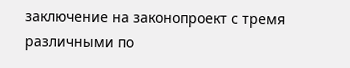заключение на законопроект с тремя различными по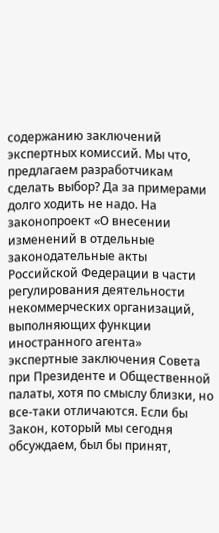содержанию заключений экспертных комиссий. Мы что, предлагаем разработчикам сделать выбор? Да за примерами долго ходить не надо. На законопроект «О внесении изменений в отдельные законодательные акты Российской Федерации в части регулирования деятельности некоммерческих организаций, выполняющих функции иностранного агента» экспертные заключения Совета при Президенте и Общественной палаты, хотя по смыслу близки, но все-таки отличаются. Если бы Закон, который мы сегодня обсуждаем, был бы принят,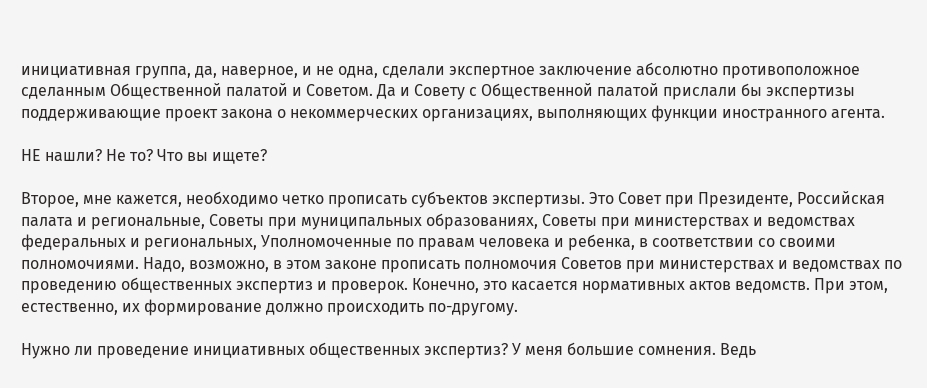инициативная группа, да, наверное, и не одна, сделали экспертное заключение абсолютно противоположное сделанным Общественной палатой и Советом. Да и Совету с Общественной палатой прислали бы экспертизы поддерживающие проект закона о некоммерческих организациях, выполняющих функции иностранного агента.

НЕ нашли? Не то? Что вы ищете?

Второе, мне кажется, необходимо четко прописать субъектов экспертизы. Это Совет при Президенте, Российская палата и региональные, Советы при муниципальных образованиях, Советы при министерствах и ведомствах федеральных и региональных, Уполномоченные по правам человека и ребенка, в соответствии со своими полномочиями. Надо, возможно, в этом законе прописать полномочия Советов при министерствах и ведомствах по проведению общественных экспертиз и проверок. Конечно, это касается нормативных актов ведомств. При этом, естественно, их формирование должно происходить по-другому.

Нужно ли проведение инициативных общественных экспертиз? У меня большие сомнения. Ведь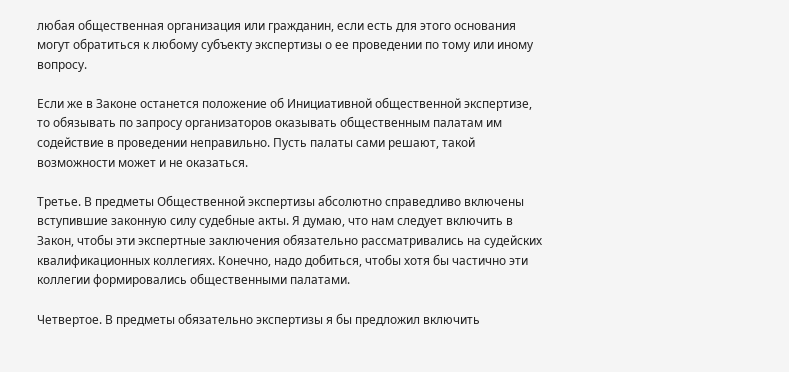любая общественная организация или гражданин, если есть для этого основания могут обратиться к любому субъекту экспертизы о ее проведении по тому или иному вопросу.

Если же в Законе останется положение об Инициативной общественной экспертизе, то обязывать по запросу организаторов оказывать общественным палатам им содействие в проведении неправильно. Пусть палаты сами решают, такой возможности может и не оказаться.

Третье. В предметы Общественной экспертизы абсолютно справедливо включены вступившие законную силу судебные акты. Я думаю, что нам следует включить в Закон, чтобы эти экспертные заключения обязательно рассматривались на судейских квалификационных коллегиях. Конечно, надо добиться, чтобы хотя бы частично эти коллегии формировались общественными палатами.

Четвертое. В предметы обязательно экспертизы я бы предложил включить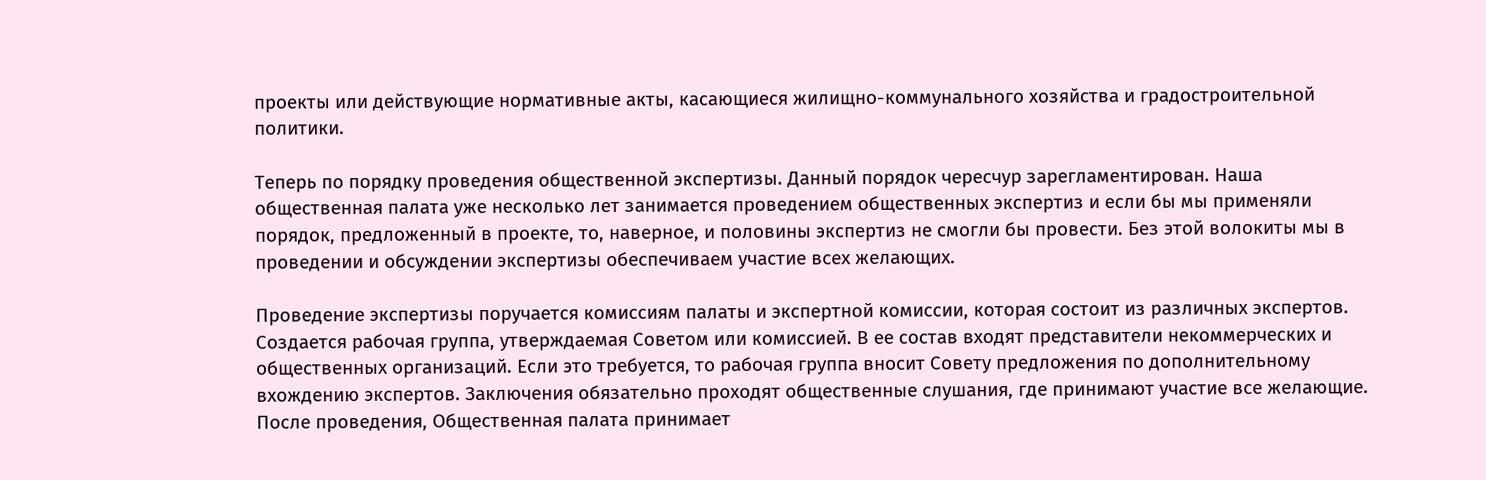проекты или действующие нормативные акты, касающиеся жилищно-коммунального хозяйства и градостроительной политики.

Теперь по порядку проведения общественной экспертизы. Данный порядок чересчур зарегламентирован. Наша общественная палата уже несколько лет занимается проведением общественных экспертиз и если бы мы применяли порядок, предложенный в проекте, то, наверное, и половины экспертиз не смогли бы провести. Без этой волокиты мы в проведении и обсуждении экспертизы обеспечиваем участие всех желающих.

Проведение экспертизы поручается комиссиям палаты и экспертной комиссии, которая состоит из различных экспертов. Создается рабочая группа, утверждаемая Советом или комиссией. В ее состав входят представители некоммерческих и общественных организаций. Если это требуется, то рабочая группа вносит Совету предложения по дополнительному вхождению экспертов. Заключения обязательно проходят общественные слушания, где принимают участие все желающие. После проведения, Общественная палата принимает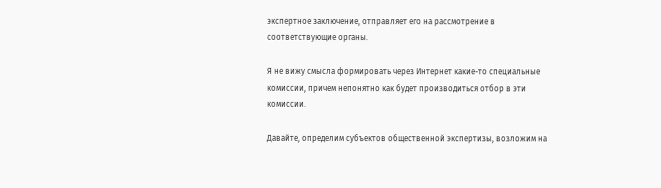экспертное заключение, отправляет его на рассмотрение в соответствующие органы.

Я не вижу смысла формировать через Интернет какие-то специальные комиссии, причем непонятно как будет производиться отбор в эти комиссии.

Давайте, определим субъектов общественной экспертизы, возложим на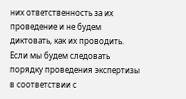них ответственность за их проведение и не будем диктовать, как их проводить. Если мы будем следовать порядку проведения экспертизы в соответствии с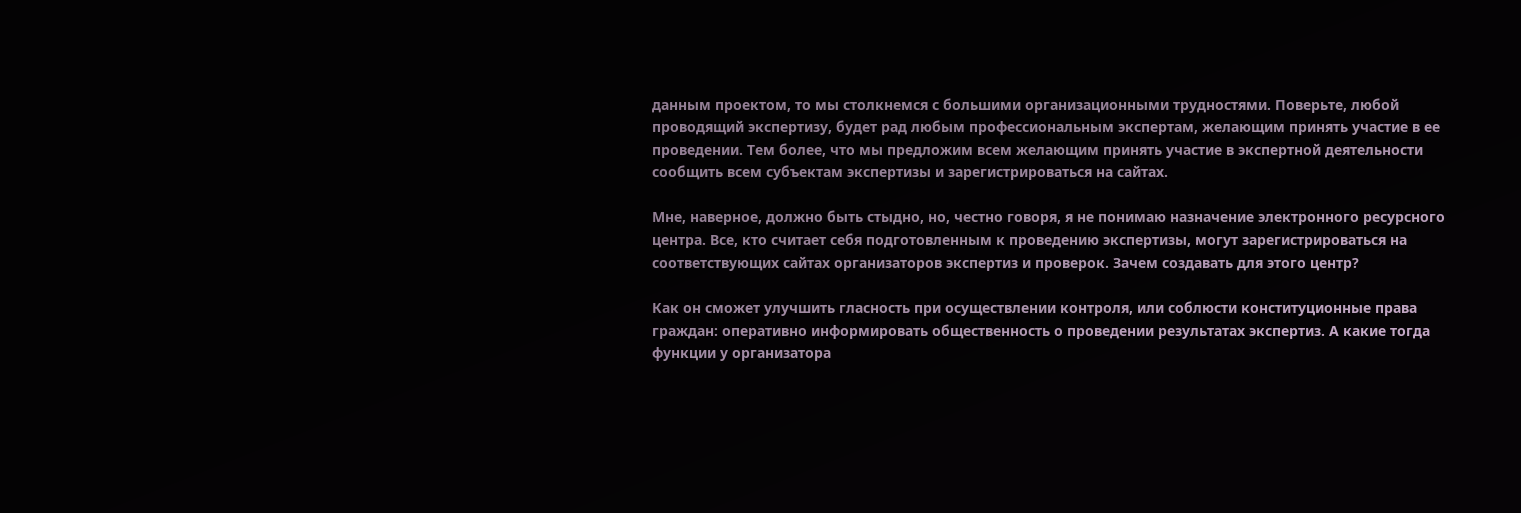данным проектом, то мы столкнемся с большими организационными трудностями. Поверьте, любой проводящий экспертизу, будет рад любым профессиональным экспертам, желающим принять участие в ее проведении. Тем более, что мы предложим всем желающим принять участие в экспертной деятельности сообщить всем субъектам экспертизы и зарегистрироваться на сайтах.

Мне, наверное, должно быть стыдно, но, честно говоря, я не понимаю назначение электронного ресурсного центра. Все, кто считает себя подготовленным к проведению экспертизы, могут зарегистрироваться на соответствующих сайтах организаторов экспертиз и проверок. Зачем создавать для этого центр?

Как он сможет улучшить гласность при осуществлении контроля, или соблюсти конституционные права граждан: оперативно информировать общественность о проведении результатах экспертиз. А какие тогда функции у организатора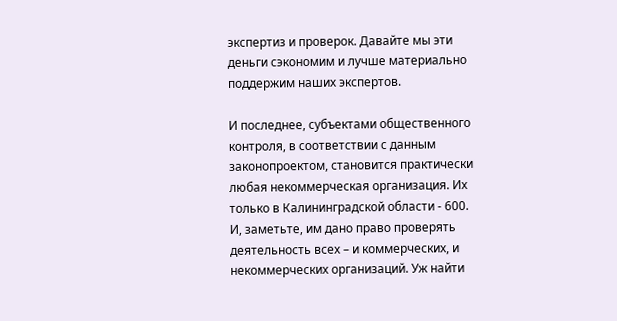экспертиз и проверок. Давайте мы эти деньги сэкономим и лучше материально поддержим наших экспертов.

И последнее, субъектами общественного контроля, в соответствии с данным законопроектом, становится практически любая некоммерческая организация. Их только в Калининградской области - 600. И, заметьте, им дано право проверять деятельность всех – и коммерческих, и некоммерческих организаций. Уж найти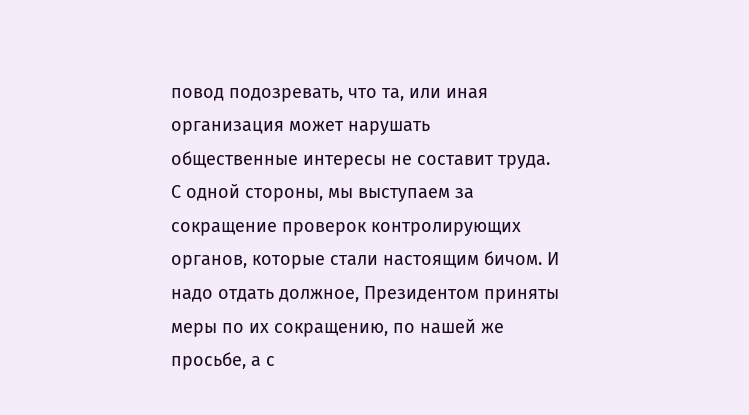повод подозревать, что та, или иная организация может нарушать общественные интересы не составит труда. С одной стороны, мы выступаем за сокращение проверок контролирующих органов, которые стали настоящим бичом. И надо отдать должное, Президентом приняты меры по их сокращению, по нашей же просьбе, а с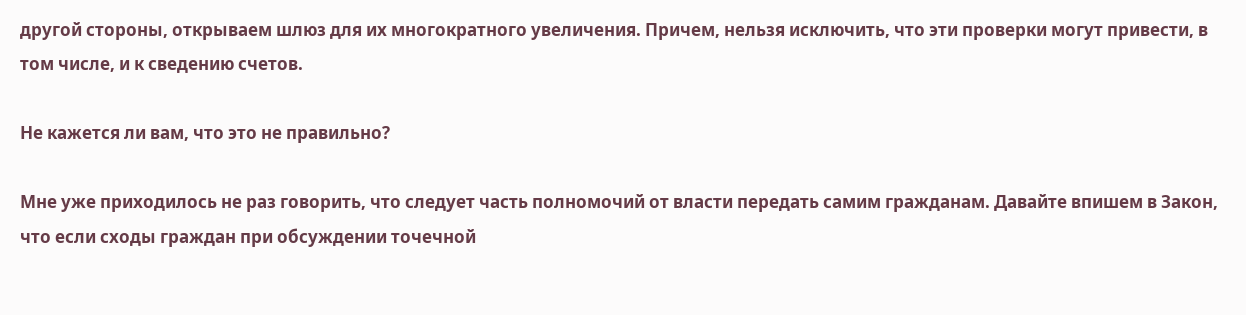другой стороны, открываем шлюз для их многократного увеличения. Причем, нельзя исключить, что эти проверки могут привести, в том числе, и к сведению счетов.

Не кажется ли вам, что это не правильно?

Мне уже приходилось не раз говорить, что следует часть полномочий от власти передать самим гражданам. Давайте впишем в Закон, что если сходы граждан при обсуждении точечной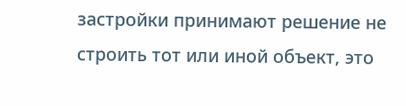застройки принимают решение не строить тот или иной объект, это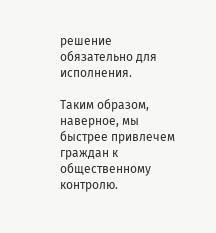решение обязательно для исполнения.

Таким образом, наверное, мы быстрее привлечем граждан к общественному контролю.